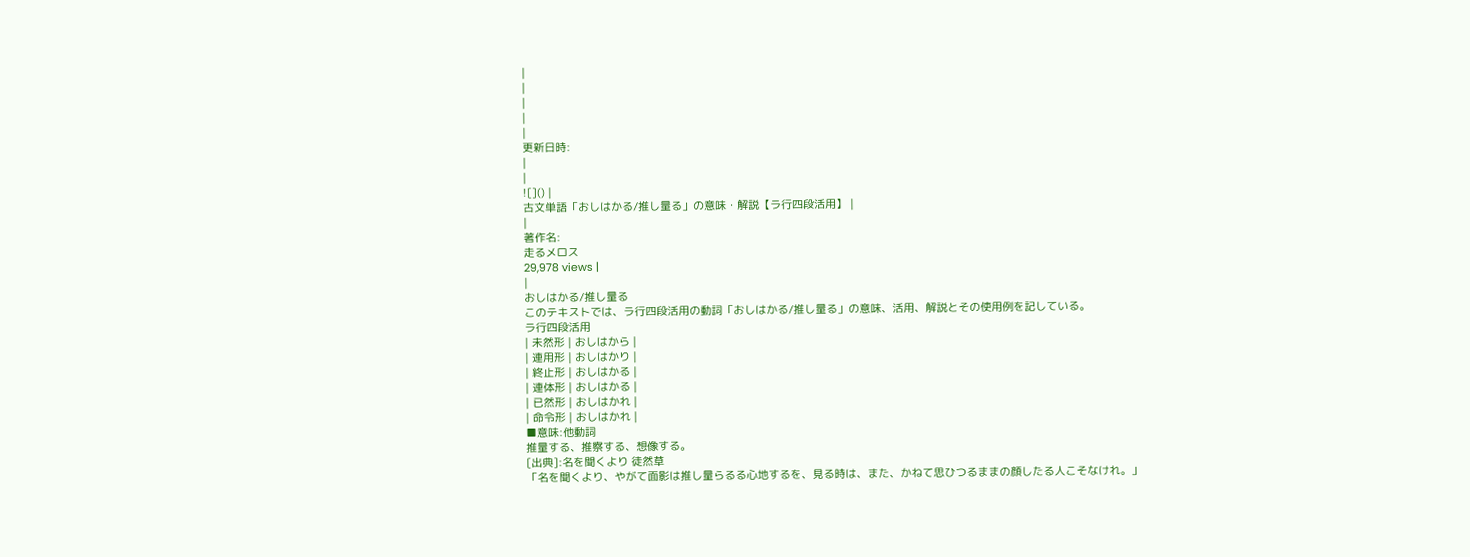|
|
|
|
|
更新日時:
|
|
![]() |
古文単語「おしはかる/推し量る」の意味・解説【ラ行四段活用】 |
|
著作名:
走るメロス
29,978 views |
|
おしはかる/推し量る
このテキストでは、ラ行四段活用の動詞「おしはかる/推し量る」の意味、活用、解説とその使用例を記している。
ラ行四段活用
| 未然形 | おしはから |
| 連用形 | おしはかり |
| 終止形 | おしはかる |
| 連体形 | おしはかる |
| 已然形 | おしはかれ |
| 命令形 | おしはかれ |
■意味:他動詞
推量する、推察する、想像する。
[出典]:名を聞くより 徒然草
「名を聞くより、やがて面影は推し量らるる心地するを、見る時は、また、かねて思ひつるままの顔したる人こそなけれ。」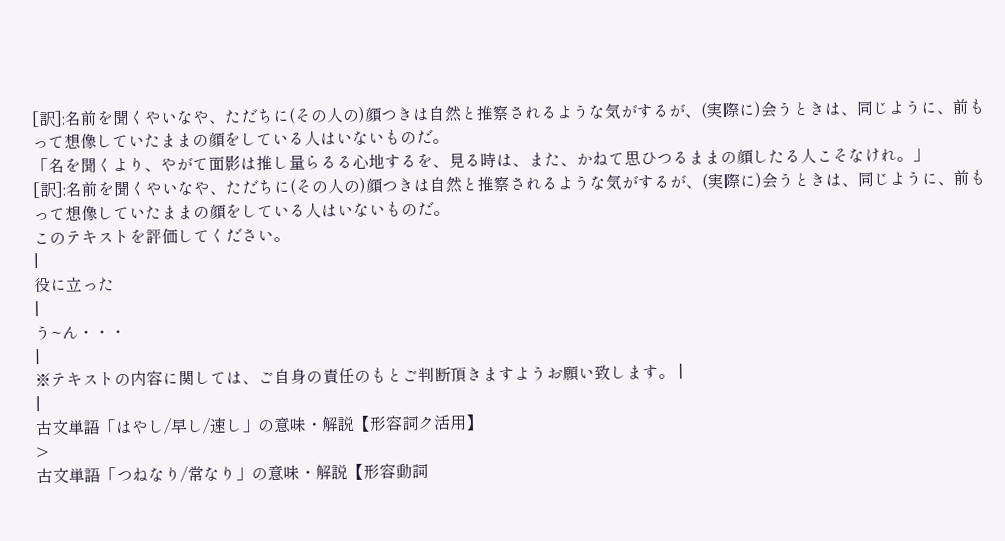[訳]:名前を聞くやいなや、ただちに(その人の)顔つきは自然と推察されるような気がするが、(実際に)会うときは、同じように、前もって想像していたままの顔をしている人はいないものだ。
「名を聞くより、やがて面影は推し量らるる心地するを、見る時は、また、かねて思ひつるままの顔したる人こそなけれ。」
[訳]:名前を聞くやいなや、ただちに(その人の)顔つきは自然と推察されるような気がするが、(実際に)会うときは、同じように、前もって想像していたままの顔をしている人はいないものだ。
このテキストを評価してください。
|
役に立った
|
う~ん・・・
|
※テキストの内容に関しては、ご自身の責任のもとご判断頂きますようお願い致します。 |
|
古文単語「はやし/早し/速し」の意味・解説【形容詞ク活用】
>
古文単語「つねなり/常なり」の意味・解説【形容動詞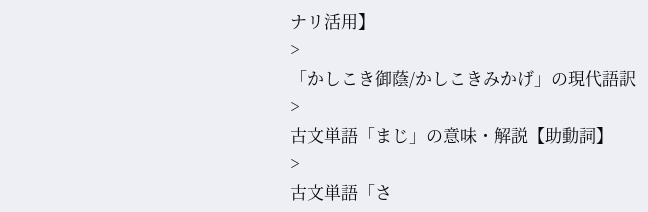ナリ活用】
>
「かしこき御蔭/かしこきみかげ」の現代語訳
>
古文単語「まじ」の意味・解説【助動詞】
>
古文単語「さ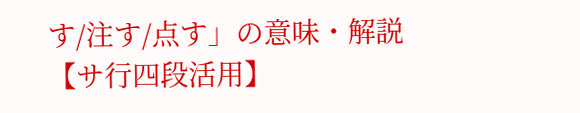す/注す/点す」の意味・解説【サ行四段活用】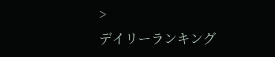>
デイリーランキング